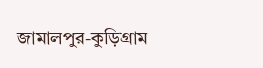জামালপুর-কুড়িগ্রাম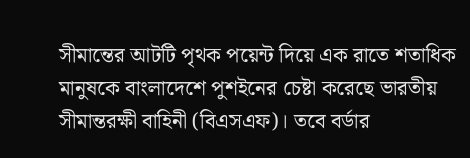সীমান্তের আটটি পৃথক পয়েন্ট দিয়ে এক রাতে শতাধিক মানুষকে বাংলাদেশে পুশইনের চেষ্টা করেছে ভারতীয় সীমান্তরক্ষী বাহিনী (বিএসএফ)। তবে বর্ডার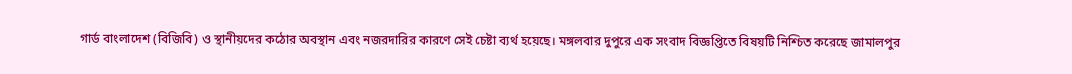গার্ড বাংলাদেশ (বিজিবি) ও স্থানীয়দের কঠোর অবস্থান এবং নজরদারির কারণে সেই চেষ্টা ব্যর্থ হয়েছে। মঙ্গলবার দুপুরে এক সংবাদ বিজ্ঞপ্তিতে বিষয়টি নিশ্চিত করেছে জামালপুর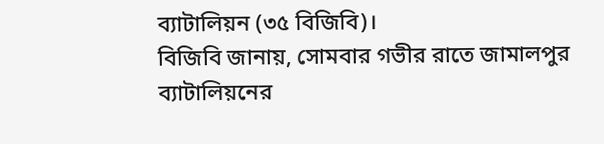ব্যাটালিয়ন (৩৫ বিজিবি)।
বিজিবি জানায়, সোমবার গভীর রাতে জামালপুর ব্যাটালিয়নের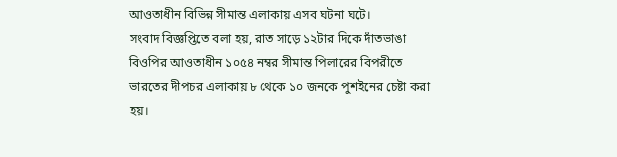আওতাধীন বিভিন্ন সীমান্ত এলাকায় এসব ঘটনা ঘটে।
সংবাদ বিজ্ঞপ্তিতে বলা হয়, রাত সাড়ে ১২টার দিকে দাঁতভাঙা বিওপির আওতাধীন ১০৫৪ নম্বর সীমান্ত পিলারের বিপরীতে ভারতের দীপচর এলাকায় ৮ থেকে ১০ জনকে পুশইনের চেষ্টা করা হয়।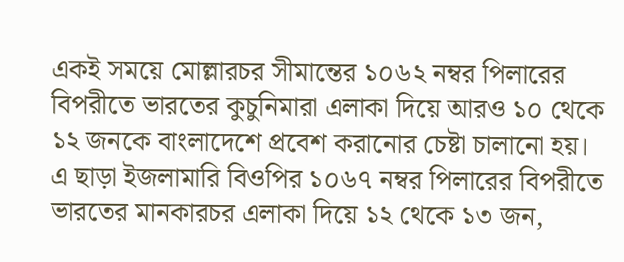একই সময়ে মোল্লারচর সীমান্তের ১০৬২ নম্বর পিলারের বিপরীতে ভারতের কুচুনিমারা এলাকা দিয়ে আরও ১০ থেকে ১২ জনকে বাংলাদেশে প্রবেশ করানোর চেষ্টা চালানো হয়।
এ ছাড়া ইজলামারি বিওপির ১০৬৭ নম্বর পিলারের বিপরীতে ভারতের মানকারচর এলাকা দিয়ে ১২ থেকে ১৩ জন,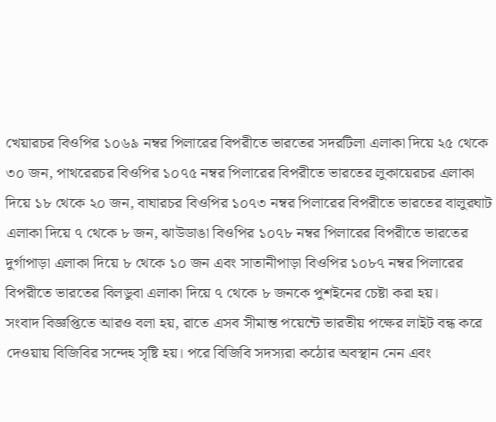খেয়ারচর বিওপির ১০৬৯ নম্বর পিলারের বিপরীতে ভারতের সদরটিলা এলাকা দিয়ে ২৫ থেকে ৩০ জন, পাথরেরচর বিওপির ১০৭৫ নম্বর পিলারের বিপরীতে ভারতের লুকায়েরচর এলাকা দিয়ে ১৮ থেকে ২০ জন, বাঘারচর বিওপির ১০৭৩ নম্বর পিলারের বিপরীতে ভারতের বালুরঘাট এলাকা দিয়ে ৭ থেকে ৮ জন, ঝাউডাঙা বিওপির ১০৭৮ নম্বর পিলারের বিপরীতে ভারতের দুর্গাপাড়া এলাকা দিয়ে ৮ থেকে ১০ জন এবং সাতানীপাড়া বিওপির ১০৮৭ নম্বর পিলারের বিপরীতে ভারতের বিলডুবা এলাকা দিয়ে ৭ থেকে ৮ জনকে পুশইনের চেষ্টা করা হয়।
সংবাদ বিজ্ঞপ্তিতে আরও বলা হয়, রাতে এসব সীমান্ত পয়েন্টে ভারতীয় পক্ষের লাইট বন্ধ করে দেওয়ায় বিজিবির সন্দেহ সৃষ্টি হয়। পরে বিজিবি সদস্যরা কঠোর অবস্থান নেন এবং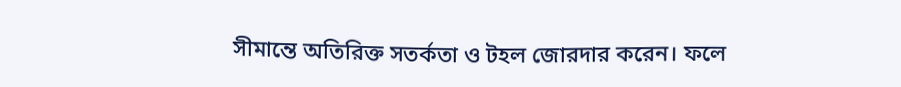সীমান্তে অতিরিক্ত সতর্কতা ও টহল জোরদার করেন। ফলে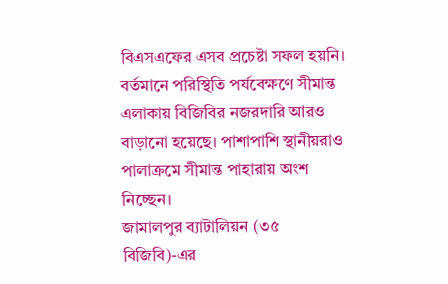বিএসএফের এসব প্রচেষ্টা সফল হয়নি।
বর্তমানে পরিস্থিতি পর্যবেক্ষণে সীমান্ত এলাকায় বিজিবির নজরদারি আরও বাড়ানো হয়েছে। পাশাপাশি স্থানীয়রাও পালাক্রমে সীমান্ত পাহারায় অংশ নিচ্ছেন।
জামালপুর ব্যাটালিয়ন (৩৫ বিজিবি)-এর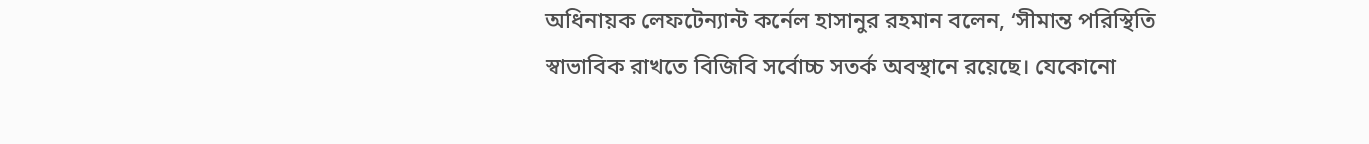অধিনায়ক লেফটেন্যান্ট কর্নেল হাসানুর রহমান বলেন, ‘সীমান্ত পরিস্থিতি স্বাভাবিক রাখতে বিজিবি সর্বোচ্চ সতর্ক অবস্থানে রয়েছে। যেকোনো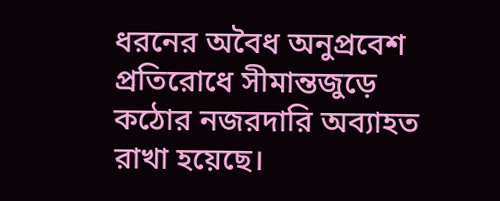ধরনের অবৈধ অনুপ্রবেশ প্রতিরোধে সীমান্তজুড়ে কঠোর নজরদারি অব্যাহত রাখা হয়েছে।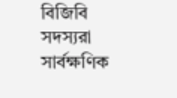বিজিবি সদস্যরা সার্বক্ষণিক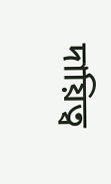দায়িত্ব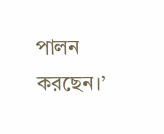পালন করছেন।’